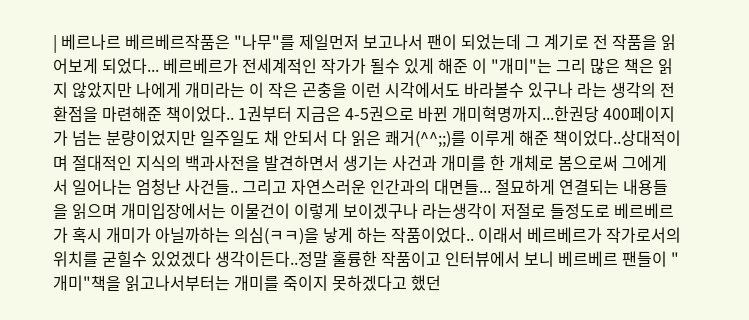| 베르나르 베르베르작품은 "나무"를 제일먼저 보고나서 팬이 되었는데 그 계기로 전 작품을 읽어보게 되었다... 베르베르가 전세계적인 작가가 될수 있게 해준 이 "개미"는 그리 많은 책은 읽지 않았지만 나에게 개미라는 이 작은 곤충을 이런 시각에서도 바라볼수 있구나 라는 생각의 전환점을 마련해준 책이었다.. 1권부터 지금은 4-5권으로 바뀐 개미혁명까지...한권당 400페이지가 넘는 분량이었지만 일주일도 채 안되서 다 읽은 쾌거(^^;;)를 이루게 해준 책이었다..상대적이며 절대적인 지식의 백과사전을 발견하면서 생기는 사건과 개미를 한 개체로 봄으로써 그에게서 일어나는 엄청난 사건들.. 그리고 자연스러운 인간과의 대면들... 절묘하게 연결되는 내용들을 읽으며 개미입장에서는 이물건이 이렇게 보이겠구나 라는생각이 저절로 들정도로 베르베르가 혹시 개미가 아닐까하는 의심(ㅋㅋ)을 낳게 하는 작품이었다.. 이래서 베르베르가 작가로서의 위치를 굳힐수 있었겠다 생각이든다..정말 훌륭한 작품이고 인터뷰에서 보니 베르베르 팬들이 "개미"책을 읽고나서부터는 개미를 죽이지 못하겠다고 했던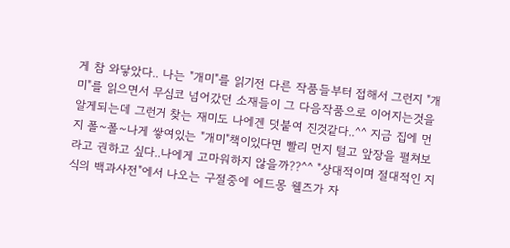게 참 와닿았다.. 나는 "개미"를 읽기전 다른 작품들부터 접해서 그런지 "개미"를 읽으면서 무심코 넘어갔던 소재들이 그 다음작품으로 이어지는것을 알게되는데 그런거 찾는 재미도 나에겐 덧붙여 진것같다..^^ 지금 집에 먼지 폴~폴~나게 쌓여있는 "개미"책이있다면 빨리 먼지 털고 앞장을 펼쳐보라고 권하고 싶다..나에게 고마워하지 않을까??^^ "상대적이며 절대적인 지식의 백과사전"에서 나오는 구절중에 에드몽 웰즈가 자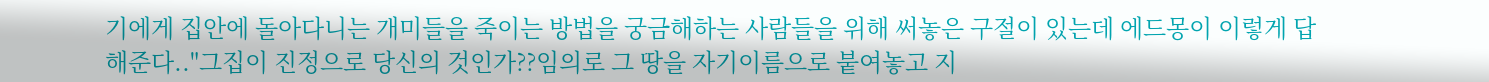기에게 집안에 돌아다니는 개미들을 죽이는 방법을 궁금해하는 사람들을 위해 써놓은 구절이 있는데 에드몽이 이렇게 답해준다.."그집이 진정으로 당신의 것인가??임의로 그 땅을 자기이름으로 붙여놓고 지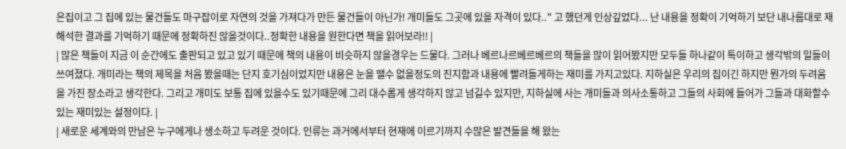은집이고 그 집에 있는 물건들도 마구잡이로 자연의 것을 가져다가 만든 물건들이 아닌가! 개미들도 그곳에 있을 자격이 있다.." 고 했던게 인상깊었다... 난 내용을 정확이 기억하기 보단 내나름대로 재해석한 결과를 기억하기 때문에 정확하진 않을것이다..정확한 내용을 원한다면 책을 읽어보라!! |
| 많은 책들이 지금 이 순간에도 출판되고 있고 있기 때문에 책의 내용이 비슷하지 않을경우는 드물다. 그러나 베르나르베르베르의 책들을 많이 읽어봤지만 모두들 하나같이 특이하고 생각밖의 일들이 쓰여졌다. 개미라는 책의 제목을 처음 봤을때는 단지 호기심이었지만 내용은 눈을 땔수 없을정도의 진지함과 내용에 빨려들게하는 재미를 가지고있다. 지하실은 우리의 집이긴 하지만 뭔가의 두려움을 가진 장소라고 생각한다. 그리고 개미도 보통 집에 있을수도 있기때문에 그리 대수롭게 생각하지 않고 넘길수 있지만, 지하실에 사는 개미들과 의사소통하고 그들의 사회에 들어가 그들과 대화할수 있는 재미있는 설정이다. |
| 새로운 세계와의 만남은 누구에게나 생소하고 두려운 것이다. 인류는 과거에서부터 현재에 이르기까지 수많은 발견들을 해 왔는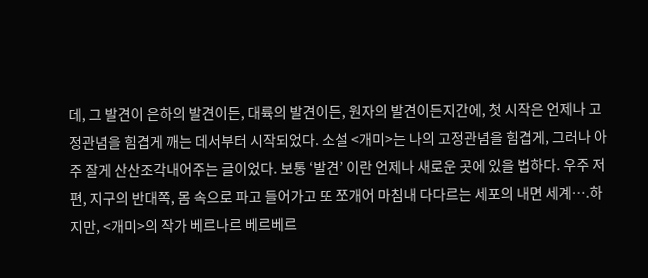데, 그 발견이 은하의 발견이든, 대륙의 발견이든, 원자의 발견이든지간에, 첫 시작은 언제나 고정관념을 힘겹게 깨는 데서부터 시작되었다. 소설 <개미>는 나의 고정관념을 힘겹게, 그러나 아주 잘게 산산조각내어주는 글이었다. 보통 ‘발견’ 이란 언제나 새로운 곳에 있을 법하다. 우주 저편, 지구의 반대쪽, 몸 속으로 파고 들어가고 또 쪼개어 마침내 다다르는 세포의 내면 세계….하지만, <개미>의 작가 베르나르 베르베르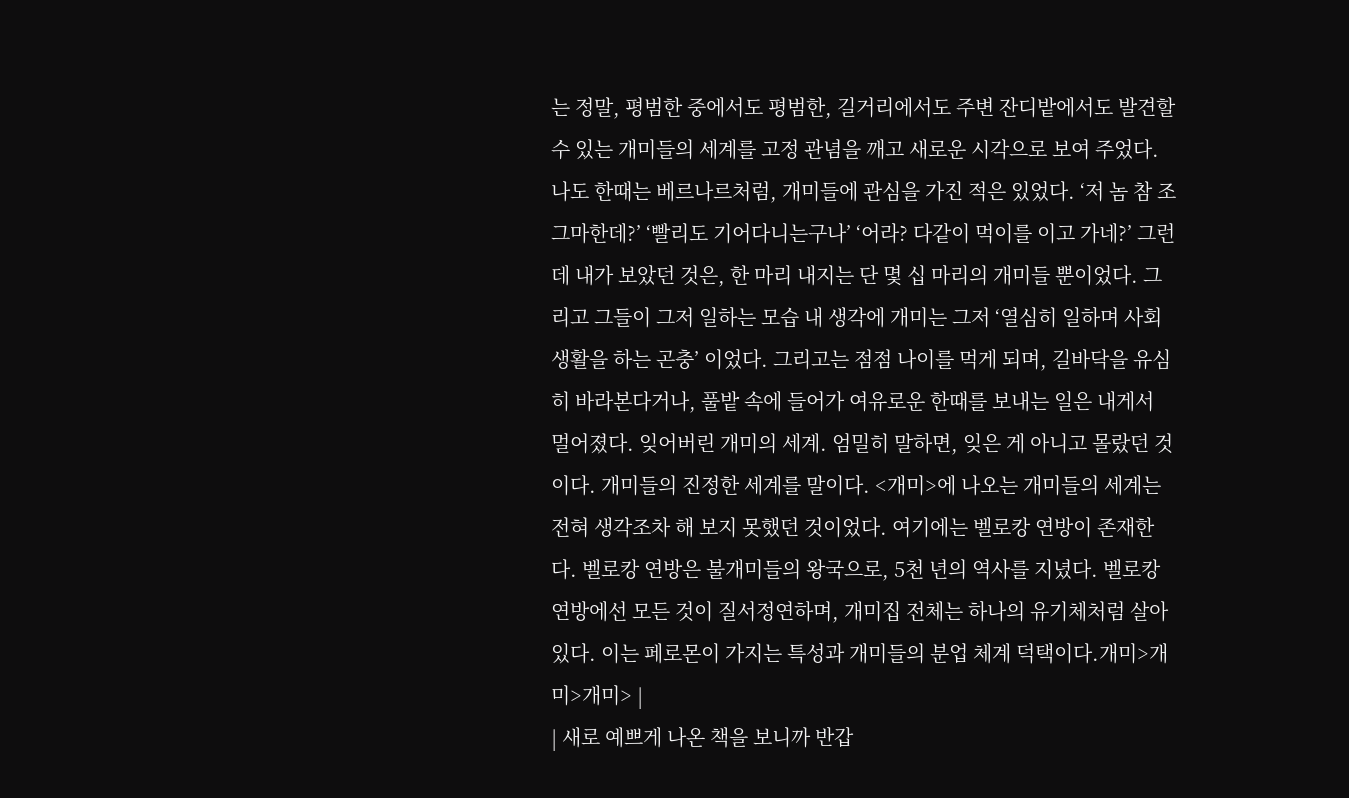는 정말, 평범한 중에서도 평범한, 길거리에서도 주변 잔디밭에서도 발견할 수 있는 개미들의 세계를 고정 관념을 깨고 새로운 시각으로 보여 주었다. 나도 한때는 베르나르처럼, 개미들에 관심을 가진 적은 있었다. ‘저 놈 참 조그마한데?’ ‘빨리도 기어다니는구나’ ‘어라? 다같이 먹이를 이고 가네?’ 그런데 내가 보았던 것은, 한 마리 내지는 단 몇 십 마리의 개미들 뿐이었다. 그리고 그들이 그저 일하는 모습 내 생각에 개미는 그저 ‘열심히 일하며 사회 생활을 하는 곤충’ 이었다. 그리고는 점점 나이를 먹게 되며, 길바닥을 유심히 바라본다거나, 풀밭 속에 들어가 여유로운 한때를 보내는 일은 내게서 멀어졌다. 잊어버린 개미의 세계. 엄밀히 말하면, 잊은 게 아니고 몰랐던 것이다. 개미들의 진정한 세계를 말이다. <개미>에 나오는 개미들의 세계는 전혀 생각조차 해 보지 못했던 것이었다. 여기에는 벨로캉 연방이 존재한다. 벨로캉 연방은 불개미들의 왕국으로, 5천 년의 역사를 지녔다. 벨로캉 연방에선 모든 것이 질서정연하며, 개미집 전체는 하나의 유기체처럼 살아 있다. 이는 페로몬이 가지는 특성과 개미들의 분업 체계 덕택이다.개미>개미>개미> |
| 새로 예쁘게 나온 책을 보니까 반갑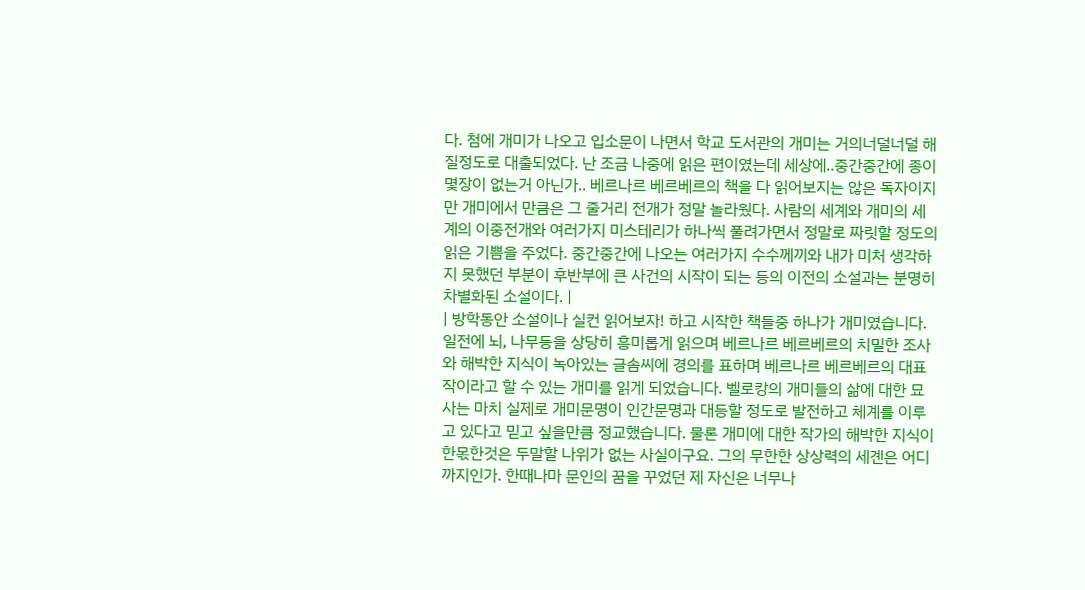다. 첨에 개미가 나오고 입소문이 나면서 학교 도서관의 개미는 거의너덜너덜 해질정도로 대출되었다. 난 조금 나중에 읽은 편이였는데 세상에..중간중간에 종이 몇장이 없는거 아닌가.. 베르나르 베르베르의 책을 다 읽어보지는 않은 독자이지만 개미에서 만큼은 그 줄거리 전개가 정말 놀라웠다. 사람의 세계와 개미의 세계의 이중전개와 여러가지 미스테리가 하나씩 풀려가면서 정말로 짜릿할 정도의 읽은 기쁨을 주었다. 중간중간에 나오는 여러가지 수수께끼와 내가 미처 생각하지 못했던 부분이 후반부에 큰 사건의 시작이 되는 등의 이전의 소설과는 분명히 차별화된 소설이다. |
| 방학동안 소설이나 실컨 읽어보자! 하고 시작한 책들중 하나가 개미였습니다. 일전에 뇌, 나무등을 상당히 흥미롭게 읽으며 베르나르 베르베르의 치밀한 조사와 해박한 지식이 녹아있는 글솜씨에 경의를 표하며 베르나르 베르베르의 대표작이라고 할 수 있는 개미를 읽게 되었습니다. 벨로캉의 개미들의 삶에 대한 묘사는 마치 실제로 개미문명이 인간문명과 대등할 정도로 발전하고 체계를 이루고 있다고 믿고 싶을만큼 정교했습니다. 물론 개미에 대한 작가의 해박한 지식이 한몫한것은 두말할 나위가 없는 사실이구요. 그의 무한한 상상력의 세곈은 어디까지인가. 한때나마 문인의 꿈을 꾸었던 제 자신은 너무나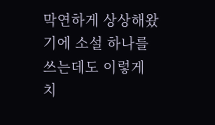막연하게 상상해왔기에 소설 하나를 쓰는데도 이렇게 치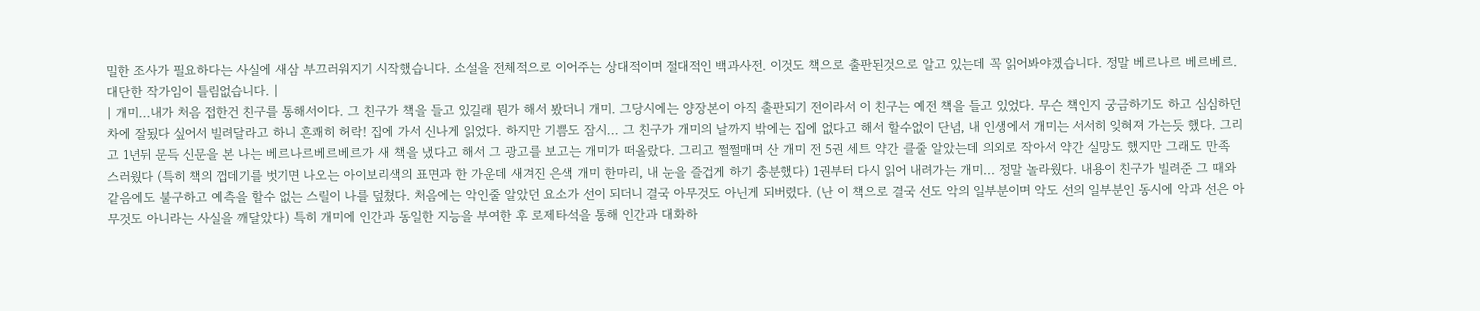밀한 조사가 필요하다는 사실에 새삼 부끄러워지기 시작했습니다. 소설을 전체적으로 이어주는 상대적이며 절대적인 백과사전. 이것도 책으로 출판된것으로 알고 있는데 꼭 읽어봐야겠습니다. 정말 베르나르 베르베르. 대단한 작가임이 틀림없습니다. |
| 개미...내가 처음 접한건 친구를 통해서이다. 그 친구가 책을 들고 있길래 뭔가 해서 봤더니 개미. 그당시에는 양장본이 아직 출판되기 전이라서 이 친구는 예전 책을 들고 있었다. 무슨 책인지 궁금하기도 하고 심심하던 차에 잘됬다 싶어서 빌려달라고 하니 흔쾌히 허락! 집에 가서 신나게 읽었다. 하지만 기쁨도 잠시... 그 친구가 개미의 날까지 밖에는 집에 없다고 해서 할수없이 단념, 내 인생에서 개미는 서서히 잊혀져 가는듯 했다. 그리고 1년뒤 문득 신문을 본 나는 베르나르베르베르가 새 책을 냈다고 해서 그 광고를 보고는 개미가 떠올랐다. 그리고 쩔쩔매며 산 개미 전 5권 세트 약간 클줄 알았는데 의외로 작아서 약간 실망도 했지만 그래도 만족 스러웠다 (특히 책의 껍데기를 벗기면 나오는 아이보리색의 표면과 한 가운데 새겨진 은색 개미 한마리, 내 눈을 즐겁게 하기 충분했다) 1권부터 다시 읽어 내려가는 개미... 정말 놀라웠다. 내용이 친구가 빌려준 그 때와 같음에도 불구하고 예측을 할수 없는 스릴이 나를 덮쳤다. 처음에는 악인줄 알았던 요소가 선이 되더니 결국 아무것도 아닌게 되버렸다. (난 이 책으로 결국 선도 악의 일부분이며 악도 선의 일부분인 동시에 악과 선은 아무것도 아니라는 사실을 깨달았다) 특히 개미에 인간과 동일한 지능을 부여한 후 로제타석을 통해 인간과 대화하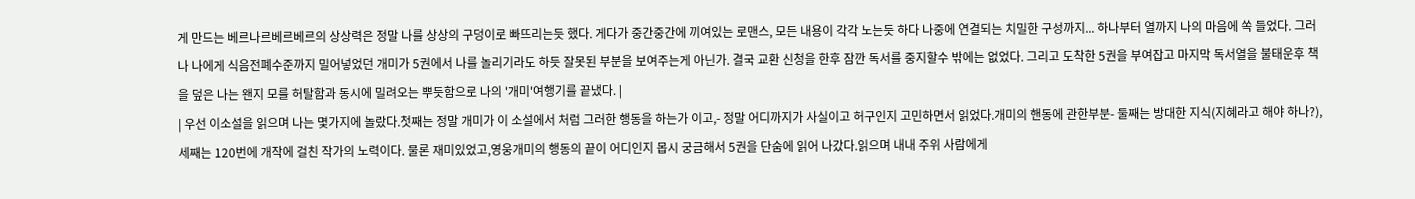게 만드는 베르나르베르베르의 상상력은 정말 나를 상상의 구덩이로 빠뜨리는듯 했다. 게다가 중간중간에 끼여있는 로맨스, 모든 내용이 각각 노는듯 하다 나중에 연결되는 치밀한 구성까지... 하나부터 열까지 나의 마음에 쏙 들었다. 그러나 나에게 식음전폐수준까지 밀어넣었던 개미가 5권에서 나를 놀리기라도 하듯 잘못된 부분을 보여주는게 아닌가. 결국 교환 신청을 한후 잠깐 독서를 중지할수 밖에는 없었다. 그리고 도착한 5권을 부여잡고 마지막 독서열을 불태운후 책을 덮은 나는 왠지 모를 허탈함과 동시에 밀려오는 뿌듯함으로 나의 '개미'여행기를 끝냈다. |
| 우선 이소설을 읽으며 나는 몇가지에 놀랐다.첫째는 정말 개미가 이 소설에서 처럼 그러한 행동을 하는가 이고,- 정말 어디까지가 사실이고 허구인지 고민하면서 읽었다.개미의 핸동에 관한부분- 둘째는 방대한 지식(지혜라고 해야 하나?), 세째는 120번에 개작에 걸친 작가의 노력이다. 물론 재미있었고,영웅개미의 행동의 끝이 어디인지 몹시 궁금해서 5권을 단숨에 읽어 나갔다.읽으며 내내 주위 사람에게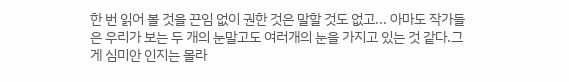한 번 읽어 볼 것을 끈임 없이 권한 것은 말할 것도 없고... 아마도 작가들은 우리가 보는 두 개의 눈말고도 여러개의 눈을 가지고 있는 것 같다.그게 심미안 인지는 몰라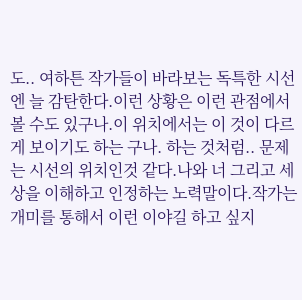도.. 여하튼 작가들이 바라보는 독특한 시선엔 늘 감탄한다.이런 상황은 이런 관점에서 볼 수도 있구나.이 위치에서는 이 것이 다르게 보이기도 하는 구나. 하는 것처럼.. 문제는 시선의 위치인것 같다.나와 너 그리고 세상을 이해하고 인정하는 노력말이다.작가는 개미를 통해서 이런 이야길 하고 싶지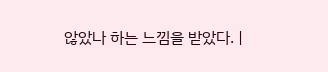않았나 하는 느낌을 받았다. |